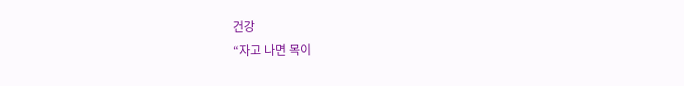건강
“자고 나면 목이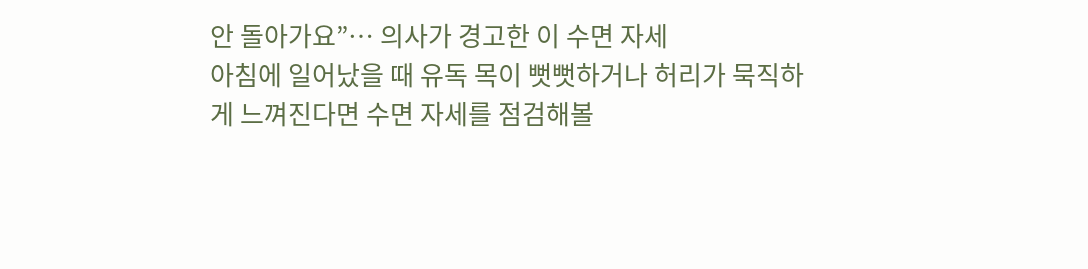안 돌아가요”… 의사가 경고한 이 수면 자세
아침에 일어났을 때 유독 목이 뻣뻣하거나 허리가 묵직하게 느껴진다면 수면 자세를 점검해볼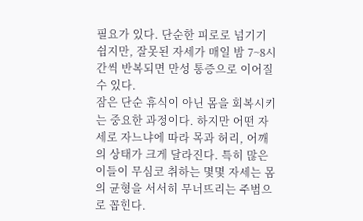필요가 있다. 단순한 피로로 넘기기 쉽지만, 잘못된 자세가 매일 밤 7~8시간씩 반복되면 만성 통증으로 이어질 수 있다.
잠은 단순 휴식이 아닌 몸을 회복시키는 중요한 과정이다. 하지만 어떤 자세로 자느냐에 따라 목과 허리, 어깨의 상태가 크게 달라진다. 특히 많은 이들이 무심코 취하는 몇몇 자세는 몸의 균형을 서서히 무너뜨리는 주범으로 꼽힌다.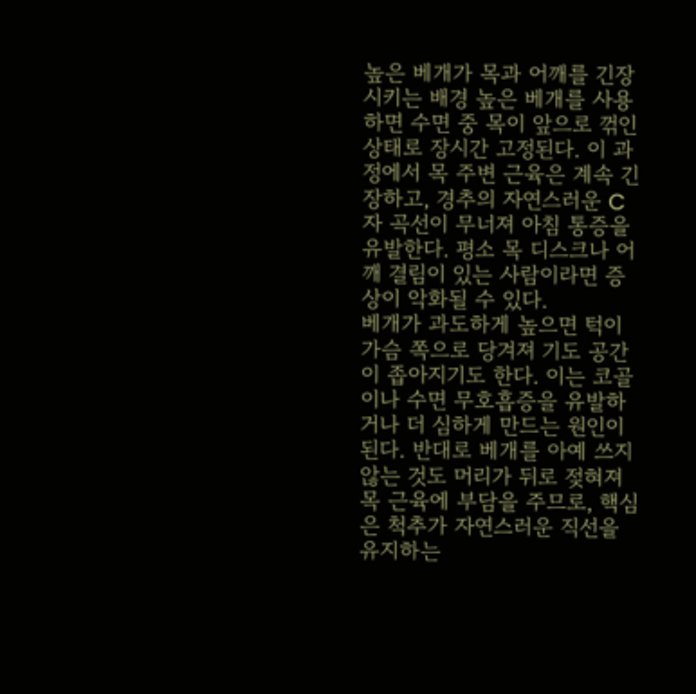높은 베개가 목과 어깨를 긴장시키는 배경 높은 베개를 사용하면 수면 중 목이 앞으로 꺾인 상태로 장시간 고정된다. 이 과정에서 목 주변 근육은 계속 긴장하고, 경추의 자연스러운 C자 곡선이 무너져 아침 통증을 유발한다. 평소 목 디스크나 어깨 결림이 있는 사람이라면 증상이 악화될 수 있다.
베개가 과도하게 높으면 턱이 가슴 쪽으로 당겨져 기도 공간이 좁아지기도 한다. 이는 코골이나 수면 무호흡증을 유발하거나 더 심하게 만드는 원인이 된다. 반대로 베개를 아예 쓰지 않는 것도 머리가 뒤로 젖혀져 목 근육에 부담을 주므로, 핵심은 척추가 자연스러운 직선을 유지하는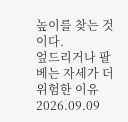높이를 찾는 것이다.
엎드리거나 팔 베는 자세가 더 위험한 이유
2026.09.09